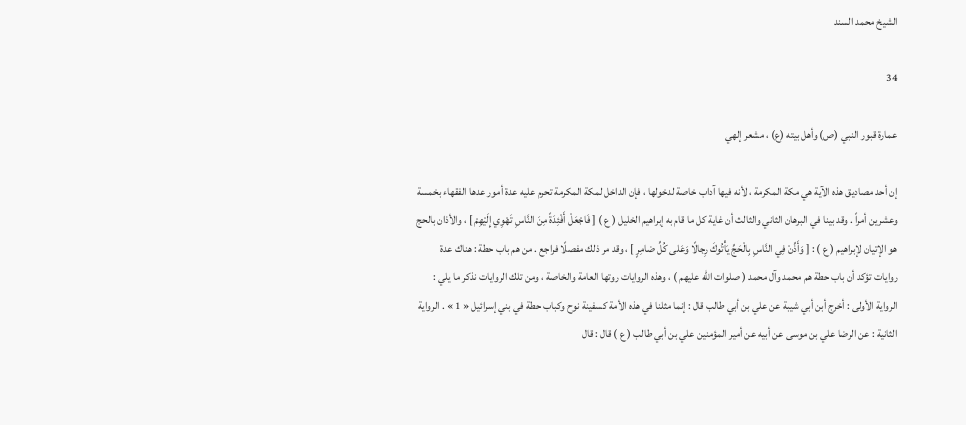الشيخ محمد السند

34

عمارة قبور النبي (ص) وأهل بيته (ع) ، مشعر إلهي

إن أحد مصاديق هذه الآية هي مكة المكرمة ، لأنه فيها آداب خاصة لدخولها ، فإن الداخل لمكة المكرمة تحرم عليه عدة أمور عدها الفقهاء بخمسة وعشرين أمراً . وقد بينا في البرهان الثاني والثالث أن غاية كل ما قام به إبراهيم الخليل ( ع ) [ فَاجْعَلْ أَفْئِدَةً مِنَ النَّاسِ تَهْوِي إِلَيْهِمْ ] ، والأذان بالحج هو الإتيان لإبراهيم ( ع ) : [ وَأَذِّنْ فِي النَّاسِ بِالْحَجِّ يَأْتُوكَ رِجالًا وَعَلى كُلِّ ضامِرٍ ] ، وقد مر ذلك مفصلًا فراجع . من هم باب حطة : هناك عدة روايات تؤكد أن باب حطة هم محمد وآل محمد ( صلوات الله عليهم ) ، وهذه الروايات روتها العامة والخاصة ، ومن تلك الروايات نذكر ما يلي : الرواية الأولى : أخرج أبن أبي شيبة عن علي بن أبي طالب قال : إنما مثلنا في هذه الأمة كسفينة نوح وكباب حطة في بني إسرائيل « 1 » . الرواية الثانية : عن الرضا علي بن موسى عن أبيه عن أمير المؤمنين علي بن أبي طالب ( ع ) قال : قال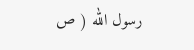رسول الله ( ص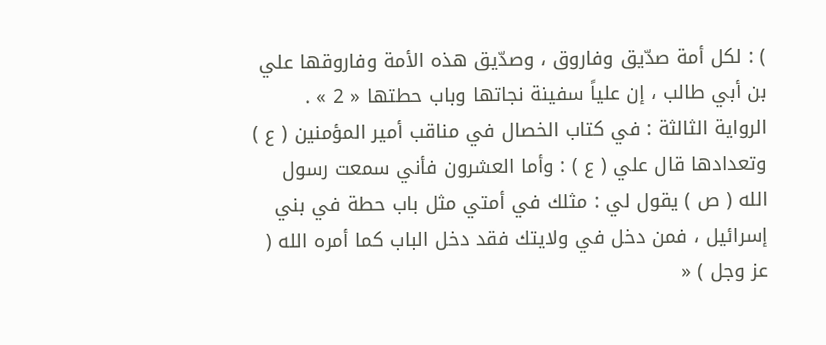) : لكل أمة صدّيق وفاروق ، وصدّيق هذه الأمة وفاروقها علي بن أبي طالب ، إن علياً سفينة نجاتها وباب حطتها « 2 » . الرواية الثالثة : في كتاب الخصال في مناقب أمير المؤمنين ( ع ) وتعدادها قال علي ( ع ) : وأما العشرون فأني سمعت رسول الله ( ص ) يقول لي : مثلك في أمتي مثل باب حطة في بني إسرائيل ، فمن دخل في ولايتك فقد دخل الباب كما أمره الله ( عز وجل ) «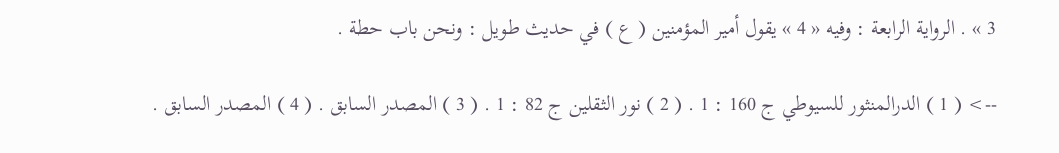3 » . الرواية الرابعة : وفيه « 4 » يقول أمير المؤمنين ( ع ) في حديث طويل : ونحن باب حطة .

--> ( 1 ) الدرالمنثور للسيوطي ج 160 : 1 . ( 2 ) نور الثقلين ج 82 : 1 . ( 3 ) المصدر السابق . ( 4 ) المصدر السابق .